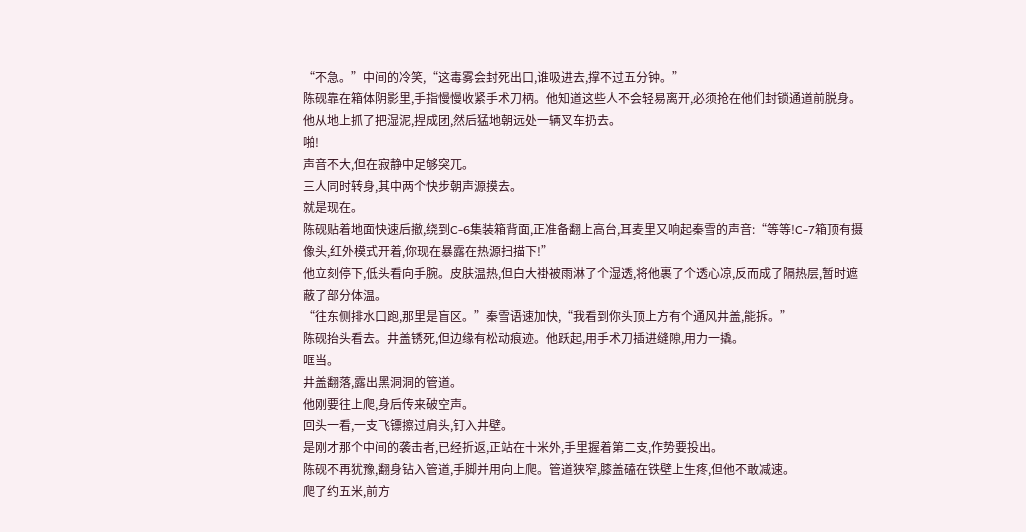“不急。”中间的冷笑,“这毒雾会封死出口,谁吸进去,撑不过五分钟。”
陈砚靠在箱体阴影里,手指慢慢收紧手术刀柄。他知道这些人不会轻易离开,必须抢在他们封锁通道前脱身。
他从地上抓了把湿泥,捏成团,然后猛地朝远处一辆叉车扔去。
啪!
声音不大,但在寂静中足够突兀。
三人同时转身,其中两个快步朝声源摸去。
就是现在。
陈砚贴着地面快速后撤,绕到C-6集装箱背面,正准备翻上高台,耳麦里又响起秦雪的声音:“等等!C-7箱顶有摄像头,红外模式开着,你现在暴露在热源扫描下!”
他立刻停下,低头看向手腕。皮肤温热,但白大褂被雨淋了个湿透,将他裹了个透心凉,反而成了隔热层,暂时遮蔽了部分体温。
“往东侧排水口跑,那里是盲区。”秦雪语速加快,“我看到你头顶上方有个通风井盖,能拆。”
陈砚抬头看去。井盖锈死,但边缘有松动痕迹。他跃起,用手术刀插进缝隙,用力一撬。
哐当。
井盖翻落,露出黑洞洞的管道。
他刚要往上爬,身后传来破空声。
回头一看,一支飞镖擦过肩头,钉入井壁。
是刚才那个中间的袭击者,已经折返,正站在十米外,手里握着第二支,作势要投出。
陈砚不再犹豫,翻身钻入管道,手脚并用向上爬。管道狭窄,膝盖磕在铁壁上生疼,但他不敢减速。
爬了约五米,前方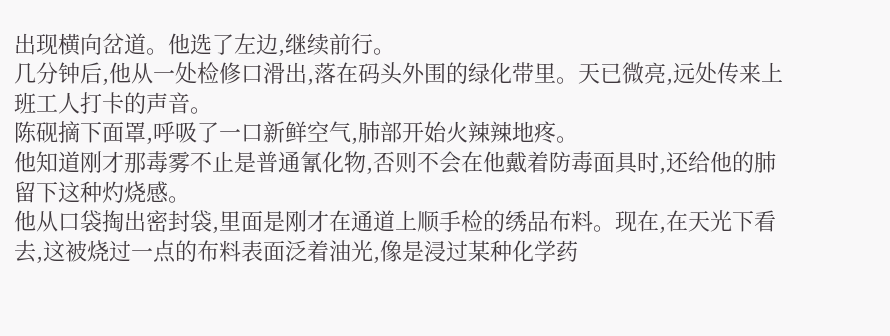出现横向岔道。他选了左边,继续前行。
几分钟后,他从一处检修口滑出,落在码头外围的绿化带里。天已微亮,远处传来上班工人打卡的声音。
陈砚摘下面罩,呼吸了一口新鲜空气,肺部开始火辣辣地疼。
他知道刚才那毒雾不止是普通氰化物,否则不会在他戴着防毒面具时,还给他的肺留下这种灼烧感。
他从口袋掏出密封袋,里面是刚才在通道上顺手检的绣品布料。现在,在天光下看去,这被烧过一点的布料表面泛着油光,像是浸过某种化学药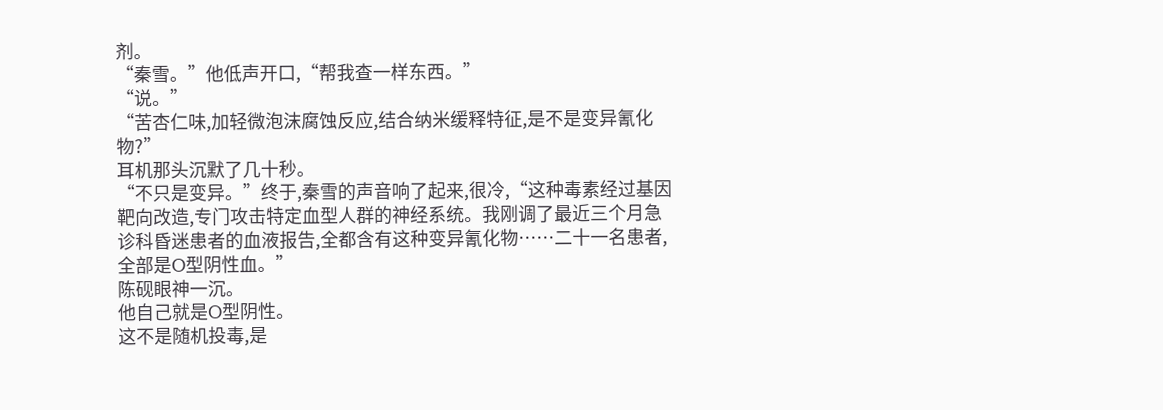剂。
“秦雪。”他低声开口,“帮我查一样东西。”
“说。”
“苦杏仁味,加轻微泡沫腐蚀反应,结合纳米缓释特征,是不是变异氰化物?”
耳机那头沉默了几十秒。
“不只是变异。”终于,秦雪的声音响了起来,很冷,“这种毒素经过基因靶向改造,专门攻击特定血型人群的神经系统。我刚调了最近三个月急诊科昏迷患者的血液报告,全都含有这种变异氰化物……二十一名患者,全部是O型阴性血。”
陈砚眼神一沉。
他自己就是O型阴性。
这不是随机投毒,是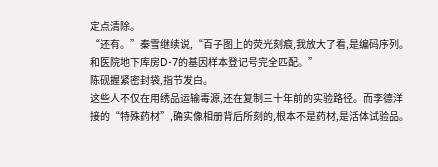定点清除。
“还有。”秦雪继续说,“百子图上的荧光刻痕,我放大了看,是编码序列。和医院地下库房D-7的基因样本登记号完全匹配。”
陈砚握紧密封袋,指节发白。
这些人不仅在用绣品运输毒源,还在复制三十年前的实验路径。而李德洋接的“特殊药材”,确实像相册背后所刻的,根本不是药材,是活体试验品。